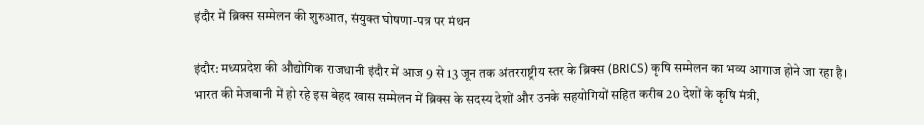इंदौर में ब्रिक्स सम्मेलन की शुरुआत, संयुक्त घोषणा-पत्र पर मंथन

इंदौर: मध्यप्रदेश की औद्योगिक राजधानी इंदौर में आज 9 से 13 जून तक अंतरराष्ट्रीय स्तर के ब्रिक्स (BRICS) कृषि सम्मेलन का भव्य आगाज होने जा रहा है। भारत की मेजबानी में हो रहे इस बेहद खास सम्मेलन में ब्रिक्स के सदस्य देशों और उनके सहयोगियों सहित करीब 20 देशों के कृषि मंत्री,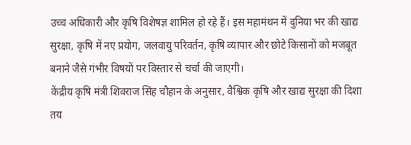उच्च अधिकारी और कृषि विशेषज्ञ शामिल हो रहे हैं। इस महामंथन में दुनिया भर की खाद्य सुरक्षा, कृषि में नए प्रयोग, जलवायु परिवर्तन, कृषि व्यापार और छोटे किसानों को मजबूत बनाने जैसे गंभीर विषयों पर विस्तार से चर्चा की जाएगी।
केंद्रीय कृषि मंत्री शिवराज सिंह चौहान के अनुसार, वैश्विक कृषि और खाद्य सुरक्षा की दिशा तय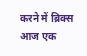करने में ब्रिक्स आज एक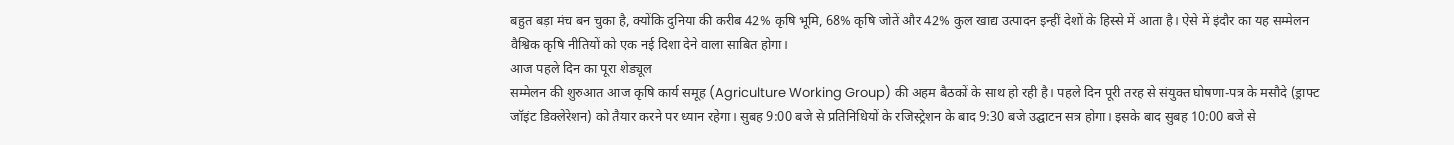बहुत बड़ा मंच बन चुका है, क्योंकि दुनिया की करीब 42% कृषि भूमि, 68% कृषि जोतें और 42% कुल खाद्य उत्पादन इन्हीं देशों के हिस्से में आता है। ऐसे में इंदौर का यह सम्मेलन वैश्विक कृषि नीतियों को एक नई दिशा देने वाला साबित होगा।
आज पहले दिन का पूरा शेड्यूल
सम्मेलन की शुरुआत आज कृषि कार्य समूह (Agriculture Working Group) की अहम बैठकों के साथ हो रही है। पहले दिन पूरी तरह से संयुक्त घोषणा-पत्र के मसौदे (ड्राफ्ट जॉइंट डिक्लेरेशन) को तैयार करने पर ध्यान रहेगा। सुबह 9:00 बजे से प्रतिनिधियों के रजिस्ट्रेशन के बाद 9:30 बजे उद्घाटन सत्र होगा। इसके बाद सुबह 10:00 बजे से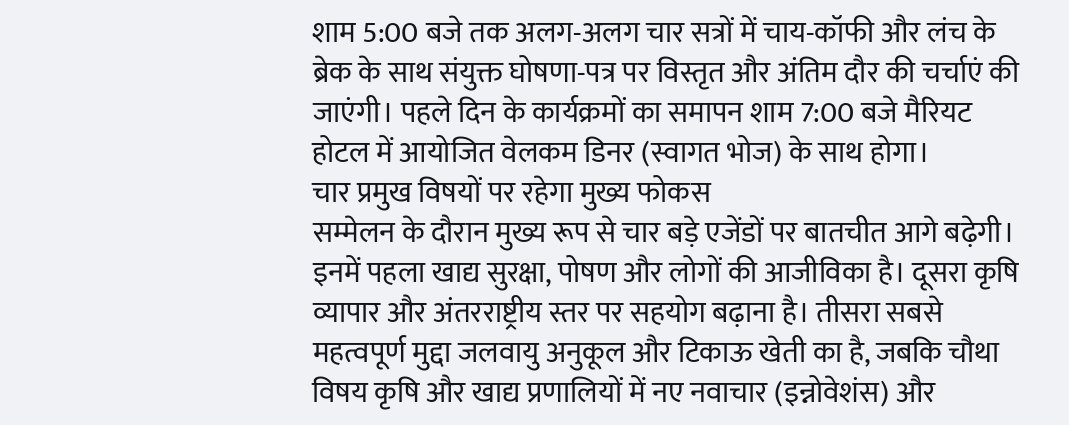शाम 5:00 बजे तक अलग-अलग चार सत्रों में चाय-कॉफी और लंच के ब्रेक के साथ संयुक्त घोषणा-पत्र पर विस्तृत और अंतिम दौर की चर्चाएं की जाएंगी। पहले दिन के कार्यक्रमों का समापन शाम 7:00 बजे मैरियट होटल में आयोजित वेलकम डिनर (स्वागत भोज) के साथ होगा।
चार प्रमुख विषयों पर रहेगा मुख्य फोकस
सम्मेलन के दौरान मुख्य रूप से चार बड़े एजेंडों पर बातचीत आगे बढ़ेगी। इनमें पहला खाद्य सुरक्षा, पोषण और लोगों की आजीविका है। दूसरा कृषि व्यापार और अंतरराष्ट्रीय स्तर पर सहयोग बढ़ाना है। तीसरा सबसे महत्वपूर्ण मुद्दा जलवायु अनुकूल और टिकाऊ खेती का है, जबकि चौथा विषय कृषि और खाद्य प्रणालियों में नए नवाचार (इन्नोवेशंस) और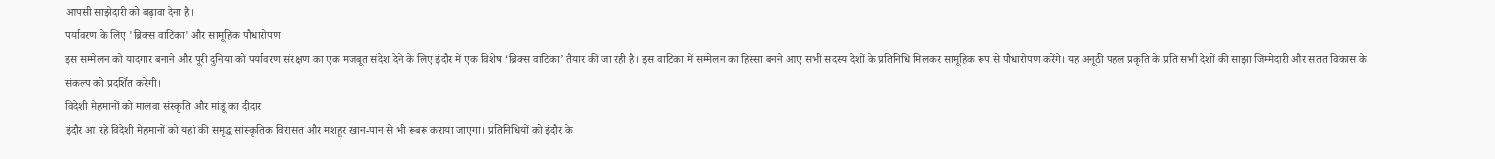आपसी साझेदारी को बढ़ावा देना है।
पर्यावरण के लिए 'ब्रिक्स वाटिका' और सामूहिक पौधारोपण
इस सम्मेलन को यादगार बनाने और पूरी दुनिया को पर्यावरण संरक्षण का एक मजबूत संदेश देने के लिए इंदौर में एक विशेष ‘ब्रिक्स वाटिका’ तैयार की जा रही है। इस वाटिका में सम्मेलन का हिस्सा बनने आए सभी सदस्य देशों के प्रतिनिधि मिलकर सामूहिक रूप से पौधारोपण करेंगे। यह अनूठी पहल प्रकृति के प्रति सभी देशों की साझा जिम्मेदारी और सतत विकास के संकल्प को प्रदर्शित करेगी।
विदेशी मेहमानों को मालवा संस्कृति और मांडू का दीदार
इंदौर आ रहे विदेशी मेहमानों को यहां की समृद्ध सांस्कृतिक विरासत और मशहूर खान-पान से भी रूबरू कराया जाएगा। प्रतिनिधियों को इंदौर के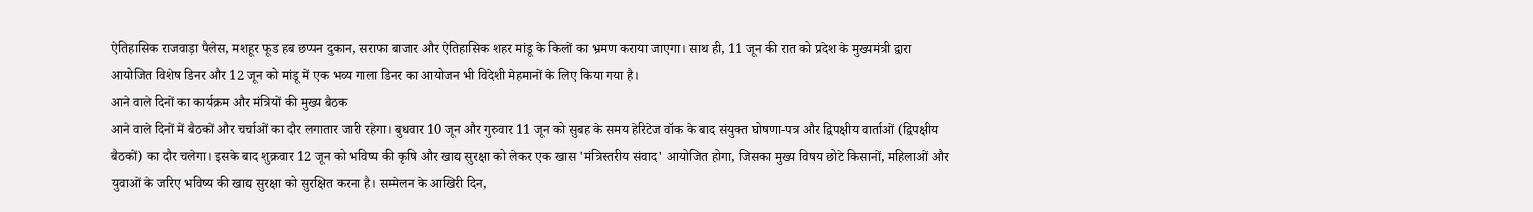ऐतिहासिक राजवाड़ा पैलेस, मशहूर फूड हब छप्पन दुकान, सराफा बाजार और ऐतिहासिक शहर मांडू के किलों का भ्रमण कराया जाएगा। साथ ही, 11 जून की रात को प्रदेश के मुख्यमंत्री द्वारा आयोजित विशेष डिनर और 12 जून को मांडू में एक भव्य गाला डिनर का आयोजन भी विदेशी मेहमानों के लिए किया गया है।
आने वाले दिनों का कार्यक्रम और मंत्रियों की मुख्य बैठक
आने वाले दिनों में बैठकों और चर्चाओं का दौर लगातार जारी रहेगा। बुधवार 10 जून और गुरुवार 11 जून को सुबह के समय हेरिटेज वॉक के बाद संयुक्त घोषणा-पत्र और द्विपक्षीय वार्ताओं (द्विपक्षीय बैठकों) का दौर चलेगा। इसके बाद शुक्रवार 12 जून को भविष्य की कृषि और खाद्य सुरक्षा को लेकर एक खास 'मंत्रिस्तरीय संवाद' आयोजित होगा, जिसका मुख्य विषय छोटे किसानों, महिलाओं और युवाओं के जरिए भविष्य की खाद्य सुरक्षा को सुरक्षित करना है। सम्मेलन के आखिरी दिन,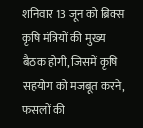शनिवार 13 जून को ब्रिक्स कृषि मंत्रियों की मुख्य बैठक होगी, जिसमें कृषि सहयोग को मजबूत करने, फसलों की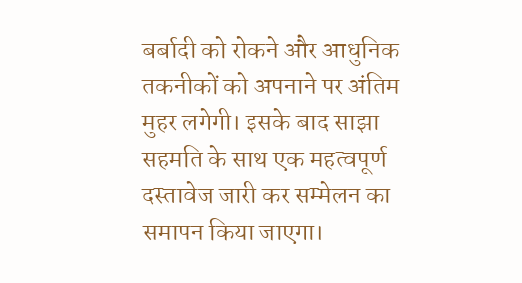बर्बादी को रोकने और आधुनिक तकनीकों को अपनाने पर अंतिम मुहर लगेगी। इसके बाद साझा सहमति के साथ एक महत्वपूर्ण दस्तावेज जारी कर सम्मेलन का समापन किया जाएगा।